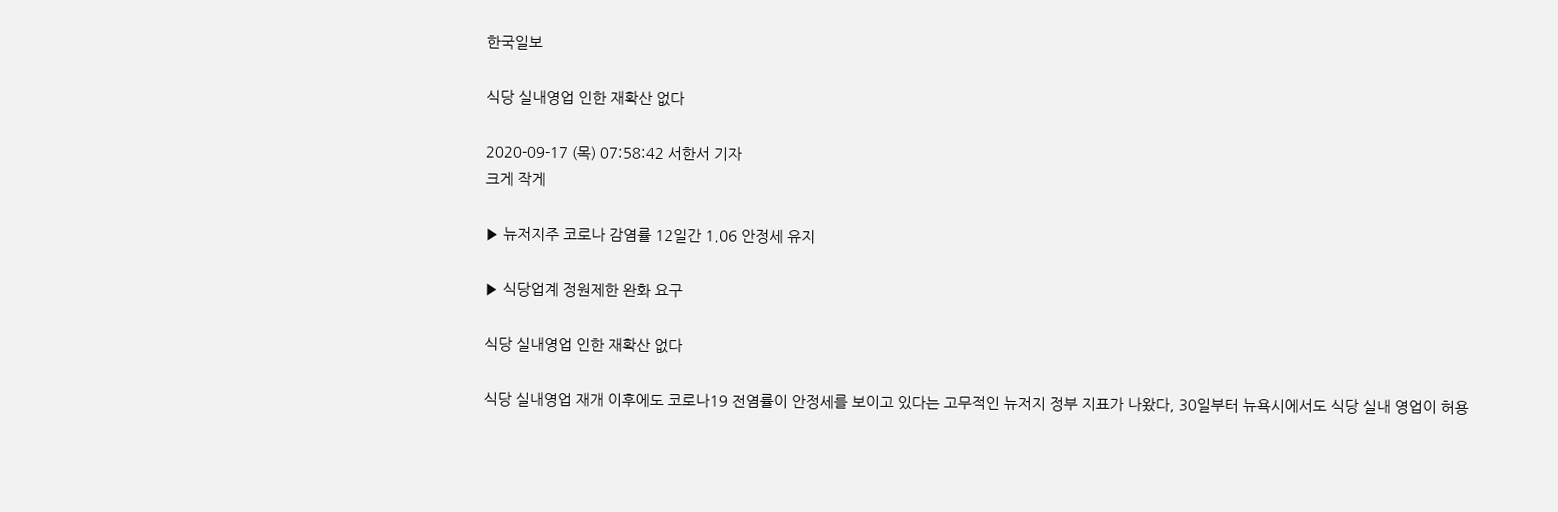한국일보

식당 실내영업 인한 재확산 없다

2020-09-17 (목) 07:58:42 서한서 기자
크게 작게

▶ 뉴저지주 코로나 감염률 12일간 1.06 안정세 유지

▶ 식당업계 정원제한 완화 요구

식당 실내영업 인한 재확산 없다

식당 실내영업 재개 이후에도 코로나19 전염률이 안정세를 보이고 있다는 고무적인 뉴저지 정부 지표가 나왔다, 30일부터 뉴욕시에서도 식당 실내 영업이 허용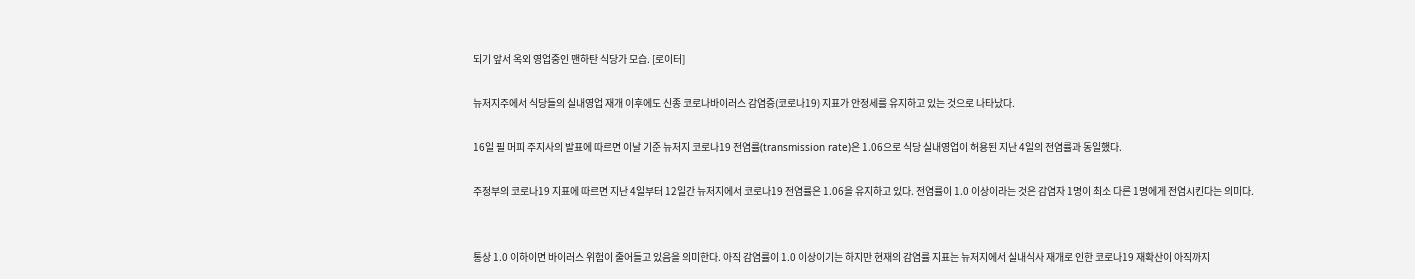되기 앞서 옥외 영업중인 맨하탄 식당가 모습. [로이터]

뉴저지주에서 식당들의 실내영업 재개 이후에도 신종 코로나바이러스 감염증(코로나19) 지표가 안정세를 유지하고 있는 것으로 나타났다.

16일 필 머피 주지사의 발표에 따르면 이날 기준 뉴저지 코로나19 전염률(transmission rate)은 1.06으로 식당 실내영업이 허용된 지난 4일의 전염률과 동일했다.

주정부의 코로나19 지표에 따르면 지난 4일부터 12일간 뉴저지에서 코로나19 전염률은 1.06을 유지하고 있다. 전염률이 1.0 이상이라는 것은 감염자 1명이 최소 다른 1명에게 전염시킨다는 의미다.


통상 1.0 이하이면 바이러스 위험이 줄어들고 있음을 의미한다. 아직 감염률이 1.0 이상이기는 하지만 현재의 감염률 지표는 뉴저지에서 실내식사 재개로 인한 코로나19 재확산이 아직까지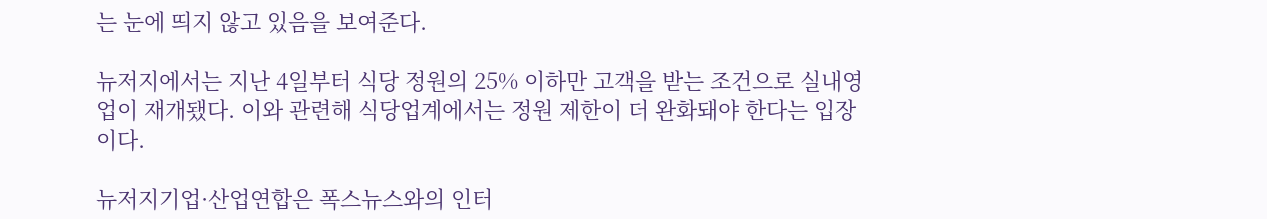는 눈에 띄지 않고 있음을 보여준다.

뉴저지에서는 지난 4일부터 식당 정원의 25% 이하만 고객을 받는 조건으로 실내영업이 재개됐다. 이와 관련해 식당업계에서는 정원 제한이 더 완화돼야 한다는 입장이다.

뉴저지기업·산업연합은 폭스뉴스와의 인터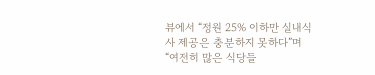뷰에서 “정원 25% 이하만 실내식사 제공은 충분하지 못하다”며 “여전히 많은 식당들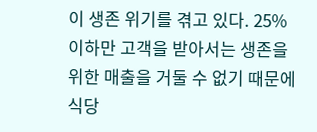이 생존 위기를 겪고 있다. 25% 이하만 고객을 받아서는 생존을 위한 매출을 거둘 수 없기 때문에 식당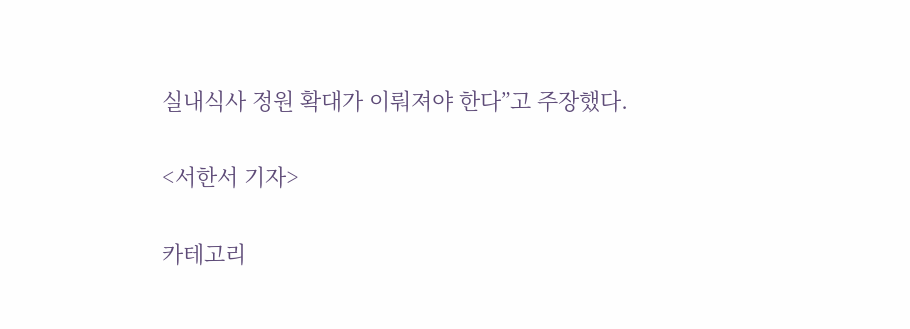실내식사 정원 확대가 이뤄져야 한다”고 주장했다.

<서한서 기자>

카테고리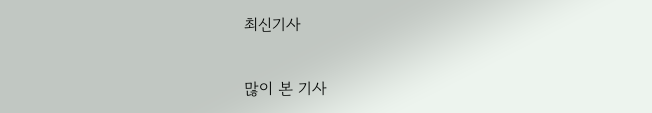최신기사

많이 본 기사